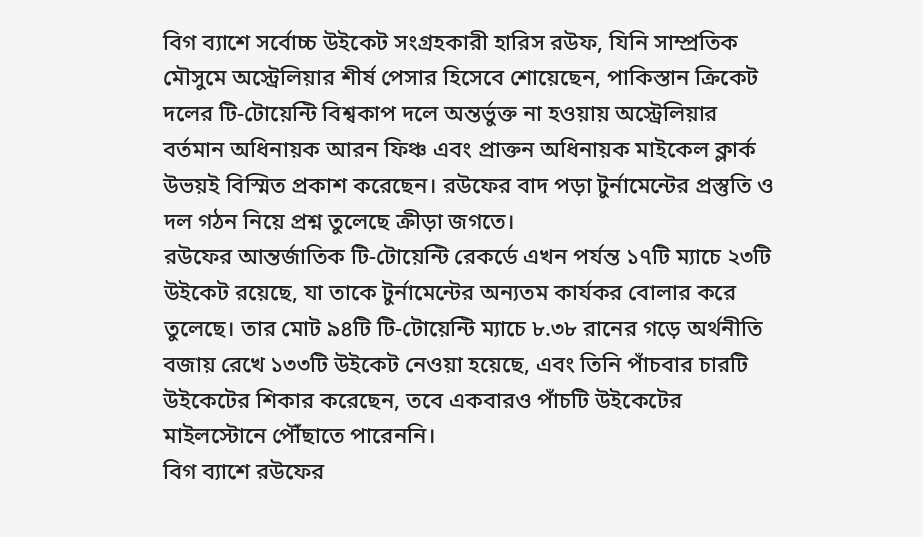বিগ ব্যাশে সর্বোচ্চ উইকেট সংগ্রহকারী হারিস রউফ, যিনি সাম্প্রতিক মৌসুমে অস্ট্রেলিয়ার শীর্ষ পেসার হিসেবে শোয়েছেন, পাকিস্তান ক্রিকেট দলের টি-টোয়েন্টি বিশ্বকাপ দলে অন্তর্ভুক্ত না হওয়ায় অস্ট্রেলিয়ার বর্তমান অধিনায়ক আরন ফিঞ্চ এবং প্রাক্তন অধিনায়ক মাইকেল ক্লার্ক উভয়ই বিস্মিত প্রকাশ করেছেন। রউফের বাদ পড়া টুর্নামেন্টের প্রস্তুতি ও দল গঠন নিয়ে প্রশ্ন তুলেছে ক্রীড়া জগতে।
রউফের আন্তর্জাতিক টি-টোয়েন্টি রেকর্ডে এখন পর্যন্ত ১৭টি ম্যাচে ২৩টি উইকেট রয়েছে, যা তাকে টুর্নামেন্টের অন্যতম কার্যকর বোলার করে তুলেছে। তার মোট ৯৪টি টি-টোয়েন্টি ম্যাচে ৮.৩৮ রানের গড়ে অর্থনীতি বজায় রেখে ১৩৩টি উইকেট নেওয়া হয়েছে, এবং তিনি পাঁচবার চারটি উইকেটের শিকার করেছেন, তবে একবারও পাঁচটি উইকেটের মাইলস্টোনে পৌঁছাতে পারেননি।
বিগ ব্যাশে রউফের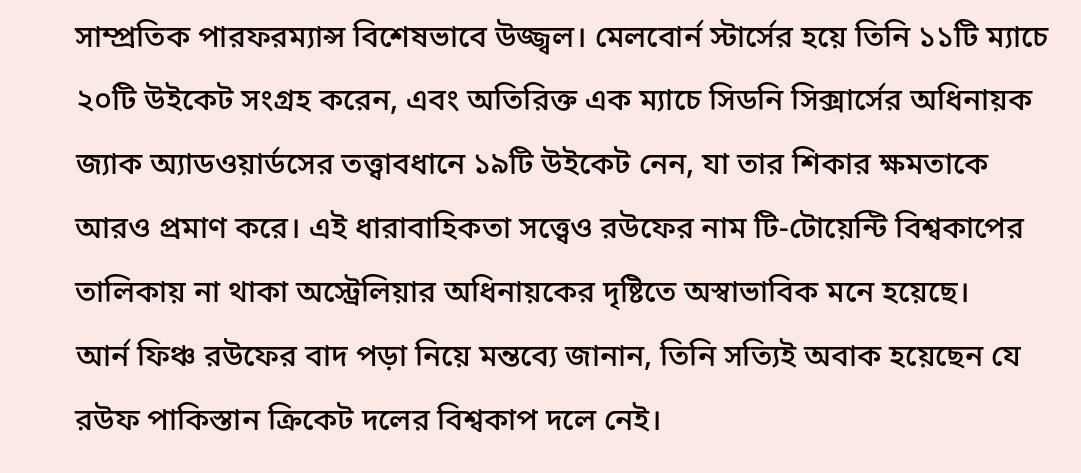সাম্প্রতিক পারফরম্যান্স বিশেষভাবে উজ্জ্বল। মেলবোর্ন স্টার্সের হয়ে তিনি ১১টি ম্যাচে ২০টি উইকেট সংগ্রহ করেন, এবং অতিরিক্ত এক ম্যাচে সিডনি সিক্সার্সের অধিনায়ক জ্যাক অ্যাডওয়ার্ডসের তত্ত্বাবধানে ১৯টি উইকেট নেন, যা তার শিকার ক্ষমতাকে আরও প্রমাণ করে। এই ধারাবাহিকতা সত্ত্বেও রউফের নাম টি-টোয়েন্টি বিশ্বকাপের তালিকায় না থাকা অস্ট্রেলিয়ার অধিনায়কের দৃষ্টিতে অস্বাভাবিক মনে হয়েছে।
আর্ন ফিঞ্চ রউফের বাদ পড়া নিয়ে মন্তব্যে জানান, তিনি সত্যিই অবাক হয়েছেন যে রউফ পাকিস্তান ক্রিকেট দলের বিশ্বকাপ দলে নেই।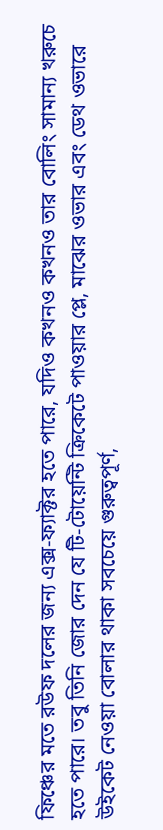ফিঞ্চের মতে রউফ দলের জন্য এক্স‑ফ্যাক্টর হতে পারে, যদিও কখনও কখনও তার বোলিং সামান্য খরুচে হতে পারে। তবু তিনি জোর দেন যে টি-টোয়েন্টি ক্রিকেটে পাওয়ার প্লে, মাঝের ওভার এবং ডেথ ওভারে উইকেট নেওয়া বোলার থাকা সবচেয়ে গুরুত্বপূর্ণ,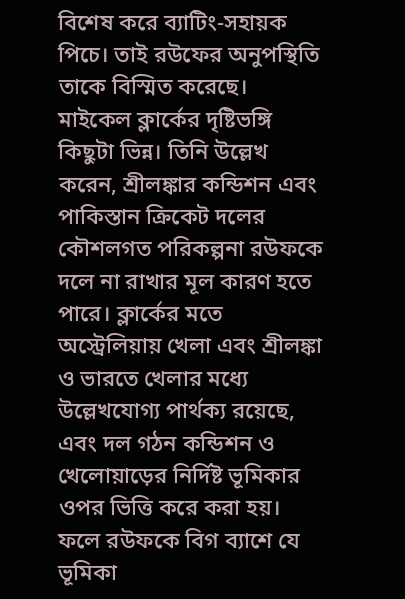বিশেষ করে ব্যাটিং‑সহায়ক পিচে। তাই রউফের অনুপস্থিতি তাকে বিস্মিত করেছে।
মাইকেল ক্লার্কের দৃষ্টিভঙ্গি কিছুটা ভিন্ন। তিনি উল্লেখ করেন, শ্রীলঙ্কার কন্ডিশন এবং পাকিস্তান ক্রিকেট দলের কৌশলগত পরিকল্পনা রউফকে দলে না রাখার মূল কারণ হতে পারে। ক্লার্কের মতে অস্ট্রেলিয়ায় খেলা এবং শ্রীলঙ্কা ও ভারতে খেলার মধ্যে উল্লেখযোগ্য পার্থক্য রয়েছে, এবং দল গঠন কন্ডিশন ও খেলোয়াড়ের নির্দিষ্ট ভূমিকার ওপর ভিত্তি করে করা হয়। ফলে রউফকে বিগ ব্যাশে যে ভূমিকা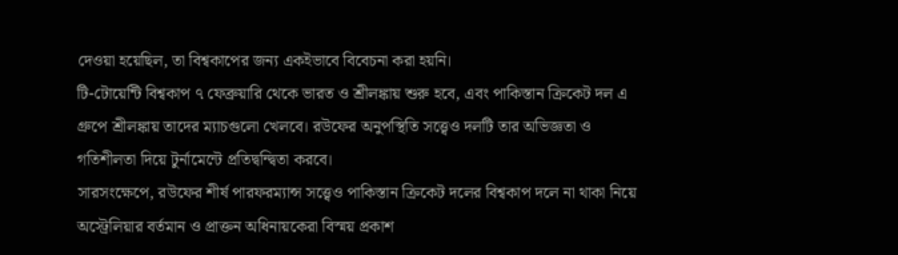দেওয়া হয়েছিল, তা বিশ্বকাপের জন্য একইভাবে বিবেচনা করা হয়নি।
টি-টোয়েন্টি বিশ্বকাপ ৭ ফেব্রুয়ারি থেকে ভারত ও শ্রীলঙ্কায় শুরু হবে, এবং পাকিস্তান ক্রিকেট দল এ গ্রুপে শ্রীলঙ্কায় তাদের ম্যাচগুলো খেলবে। রউফের অনুপস্থিতি সত্ত্বেও দলটি তার অভিজ্ঞতা ও গতিশীলতা দিয়ে টুর্নামেন্টে প্রতিদ্বন্দ্বিতা করবে।
সারসংক্ষেপে, রউফের শীর্ষ পারফরম্যান্স সত্ত্বেও পাকিস্তান ক্রিকেট দলের বিশ্বকাপ দলে না থাকা নিয়ে অস্ট্রেলিয়ার বর্তমান ও প্রাক্তন অধিনায়কেরা বিস্ময় প্রকাশ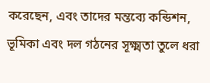করেছেন, এবং তাদের মন্তব্যে কন্ডিশন, ভূমিকা এবং দল গঠনের সূক্ষ্মতা তুলে ধরা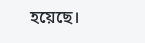হয়েছে।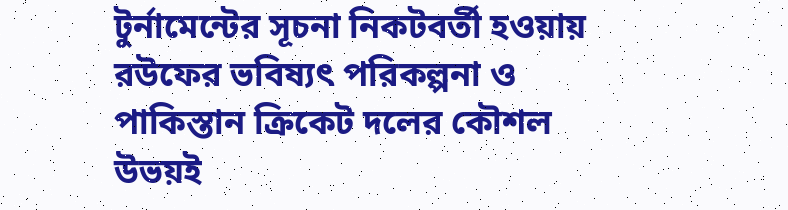টুর্নামেন্টের সূচনা নিকটবর্তী হওয়ায় রউফের ভবিষ্যৎ পরিকল্পনা ও পাকিস্তান ক্রিকেট দলের কৌশল উভয়ই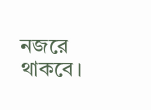নজরে থাকবে।